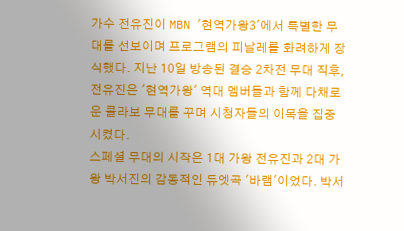가수 전유진이 MBN '현역가왕3'에서 특별한 무대를 선보이며 프로그램의 피날레를 화려하게 장식했다. 지난 10일 방송된 결승 2차전 무대 직후, 전유진은 '현역가왕' 역대 멤버들과 함께 다채로운 콜라보 무대를 꾸며 시청자들의 이목을 집중시켰다.
스페셜 무대의 시작은 1대 가왕 전유진과 2대 가왕 박서진의 감동적인 듀엣곡 '바램'이었다. 박서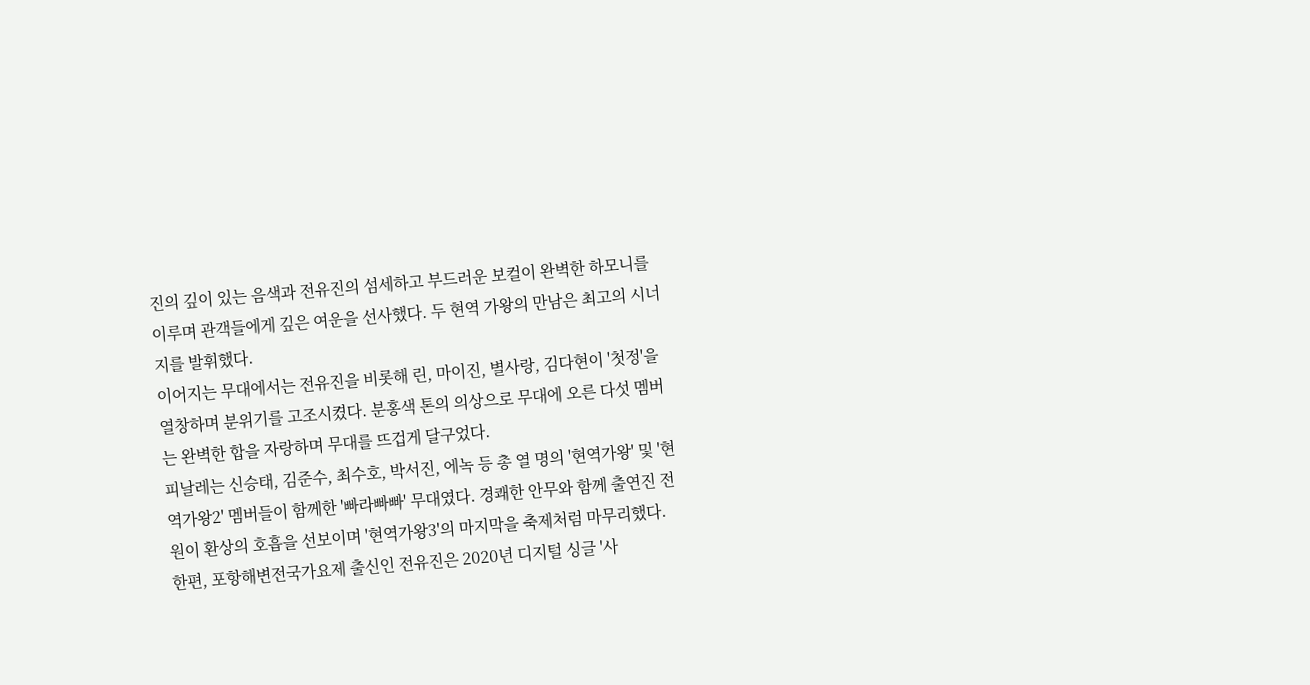진의 깊이 있는 음색과 전유진의 섬세하고 부드러운 보컬이 완벽한 하모니를 이루며 관객들에게 깊은 여운을 선사했다. 두 현역 가왕의 만남은 최고의 시너지를 발휘했다.
이어지는 무대에서는 전유진을 비롯해 린, 마이진, 별사랑, 김다현이 '첫정'을 열창하며 분위기를 고조시켰다. 분홍색 톤의 의상으로 무대에 오른 다섯 멤버는 완벽한 합을 자랑하며 무대를 뜨겁게 달구었다.
피날레는 신승태, 김준수, 최수호, 박서진, 에녹 등 총 열 명의 '현역가왕' 및 '현역가왕2' 멤버들이 함께한 '빠라빠빠' 무대였다. 경쾌한 안무와 함께 출연진 전원이 환상의 호흡을 선보이며 '현역가왕3'의 마지막을 축제처럼 마무리했다.
한편, 포항해변전국가요제 출신인 전유진은 2020년 디지털 싱글 '사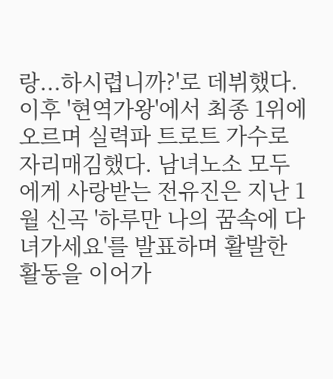랑...하시렵니까?'로 데뷔했다. 이후 '현역가왕'에서 최종 1위에 오르며 실력파 트로트 가수로 자리매김했다. 남녀노소 모두에게 사랑받는 전유진은 지난 1월 신곡 '하루만 나의 꿈속에 다녀가세요'를 발표하며 활발한 활동을 이어가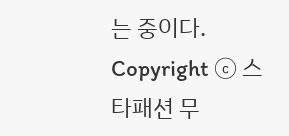는 중이다.
Copyright ⓒ 스타패션 무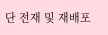단 전재 및 재배포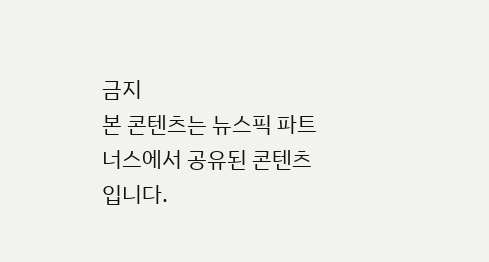금지
본 콘텐츠는 뉴스픽 파트너스에서 공유된 콘텐츠입니다.